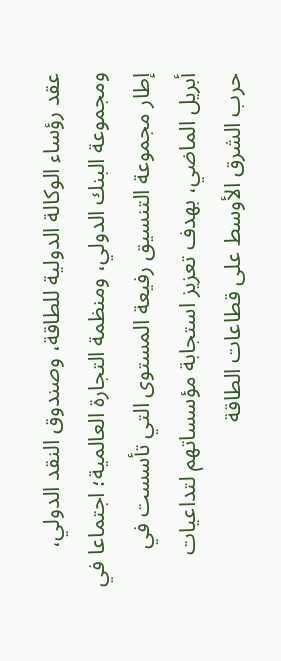عقد رؤساء الوكالة الدولية للطاقة، وصندوق النقد الدولي، ومجموعة البنك الدولي، ومنظمة التجارة العالمية؛ اجتماعا في إطار مجموعة التنسيق رفيعة المستوى التي تأسست في أبريل الماضي، بهدف تعزيز استجابة مؤسساتهم لتداعيات حرب الشرق الأوسط على قطاعات الطاقة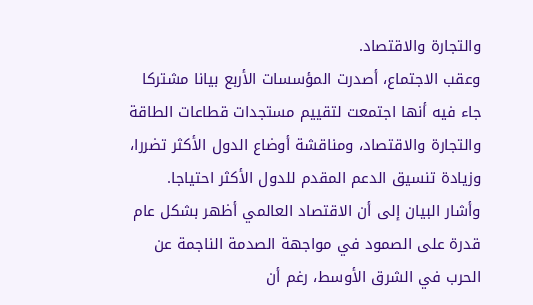والتجارة والاقتصاد.
وعقب الاجتماع، أصدرت المؤسسات الأربع بيانا مشتركا جاء فيه أنها اجتمعت لتقييم مستجدات قطاعات الطاقة والتجارة والاقتصاد، ومناقشة أوضاع الدول الأكثر تضررا، وزيادة تنسيق الدعم المقدم للدول الأكثر احتياجا.
وأشار البيان إلى أن الاقتصاد العالمي أظهر بشكل عام قدرة على الصمود في مواجهة الصدمة الناجمة عن الحرب في الشرق الأوسط، رغم أن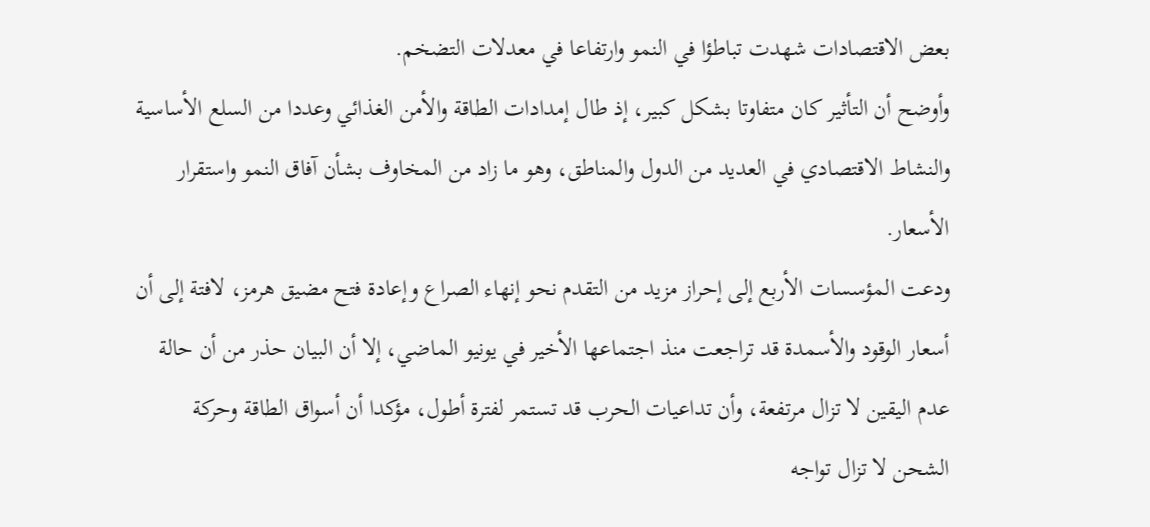بعض الاقتصادات شهدت تباطؤا في النمو وارتفاعا في معدلات التضخم.
وأوضح أن التأثير كان متفاوتا بشكل كبير، إذ طال إمدادات الطاقة والأمن الغذائي وعددا من السلع الأساسية والنشاط الاقتصادي في العديد من الدول والمناطق، وهو ما زاد من المخاوف بشأن آفاق النمو واستقرار الأسعار.
ودعت المؤسسات الأربع إلى إحراز مزيد من التقدم نحو إنهاء الصراع وإعادة فتح مضيق هرمز، لافتة إلى أن أسعار الوقود والأسمدة قد تراجعت منذ اجتماعها الأخير في يونيو الماضي، إلا أن البيان حذر من أن حالة عدم اليقين لا تزال مرتفعة، وأن تداعيات الحرب قد تستمر لفترة أطول، مؤكدا أن أسواق الطاقة وحركة الشحن لا تزال تواجه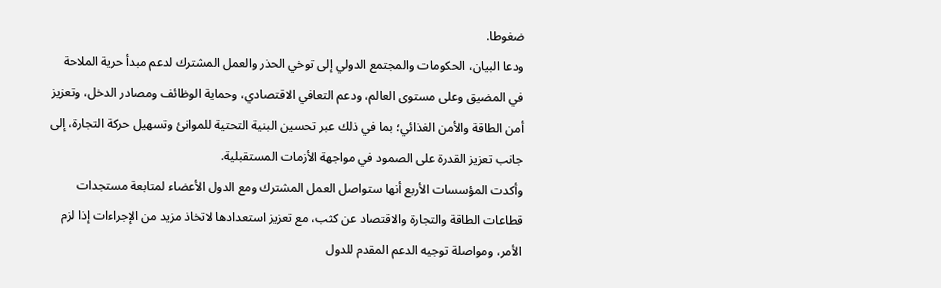ضغوطا.
ودعا البيان، الحكومات والمجتمع الدولي إلى توخي الحذر والعمل المشترك لدعم مبدأ حرية الملاحة في المضيق وعلى مستوى العالم، ودعم التعافي الاقتصادي، وحماية الوظائف ومصادر الدخل، وتعزيز أمن الطاقة والأمن الغذائي؛ بما في ذلك عبر تحسين البنية التحتية للموانئ وتسهيل حركة التجارة، إلى جانب تعزيز القدرة على الصمود في مواجهة الأزمات المستقبلية.
وأكدت المؤسسات الأربع أنها ستواصل العمل المشترك ومع الدول الأعضاء لمتابعة مستجدات قطاعات الطاقة والتجارة والاقتصاد عن كثب، مع تعزيز استعدادها لاتخاذ مزيد من الإجراءات إذا لزم الأمر، ومواصلة توجيه الدعم المقدم للدول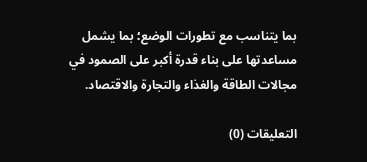بما يتناسب مع تطورات الوضع؛ بما يشمل مساعدتها على بناء قدرة أكبر على الصمود في مجالات الطاقة والغذاء والتجارة والاقتصاد.

التعليقات (0)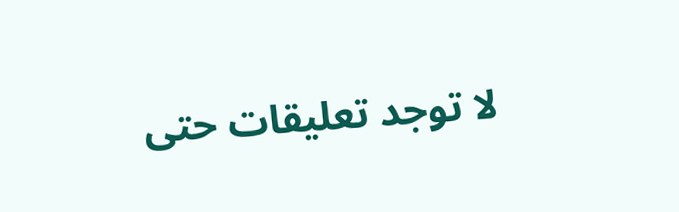لا توجد تعليقات حتى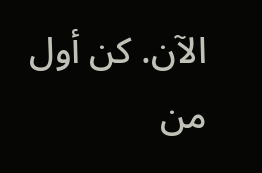الآن. كن أول من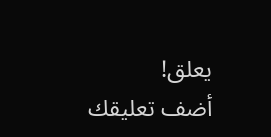يعلق!
أضف تعليقك